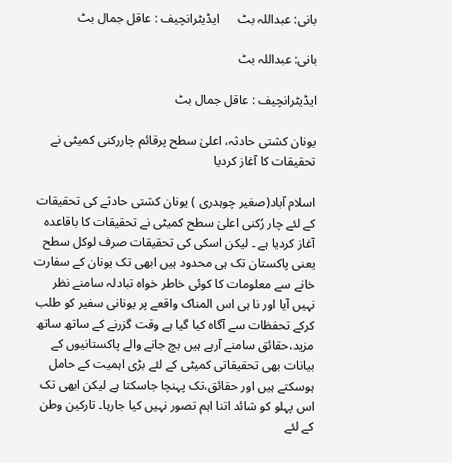بانی: عبداللہ بٹ      ایڈیٹرانچیف : عاقل جمال بٹ

بانی: عبداللہ بٹ

ایڈیٹرانچیف : عاقل جمال بٹ

یونان کشتی حادثہ، اعلیٰ سطح پرقائم چاررکنی کمیٹی نے تحقیقات کا آغاز کردیا

اسلام آباد(صغیر چوہدری ) یونان کشتی حادثے کی تحقیقات کے لئے چار رُکنی اعلیٰ سطح کمیٹی نے تحقیقات کا باقاعدہ آغاز کردیا ہے ۔ لیکن اسکی کی تحقیقات صرف لوکل سطح یعنی پاکستان تک ہی محدود ہیں ابھی تک یونان کے سفارت خانے سے معلومات کا کوئی خاطر خواہ تبادلہ سامنے نظر نہیں آیا اور نا ہی اس المناک واقعے پر یونانی سفیر کو طلب کرکے تحفظات سے آگاہ کیا گیا ہے وقت گزرنے کے ساتھ ساتھ مزید،حقائق سامنے آرہے ہیں بچ جانے والے پاکستانیوں کے بیانات بھی تحقیقاتی کمیٹی کے لئے بڑی اہمیت کے حامل ہوسکتے ہیں اور حقائق،تک پہنچا جاسکتا ہے لیکن ابھی تک اس پہلو کو شائد اتنا اہم تصور نہیں کیا جارہا۔ تارکین وطن کے لئے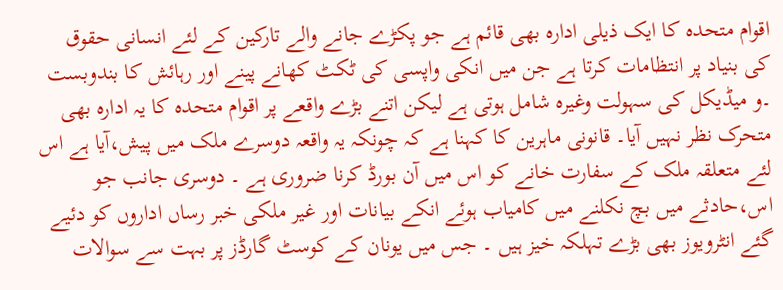اقوام متحدہ کا ایک ذیلی ادارہ بھی قائم ہے جو پکڑے جانے والے تارکین کے لئے انسانی حقوق کی بنیاد پر انتظامات کرتا ہے جن میں انکی واپسی کی ٹکٹ کھانے پینے اور رہائش کا بندوبست ۔و میڈیکل کی سہولت وغیرہ شامل ہوتی ہے لیکن اتنے بڑے واقعے پر اقوام متحدہ کا یہ ادارہ بھی متحرک نظر نہیں آیا۔ قانونی ماہرین کا کہنا ہے کہ چونکہ یہ واقعہ دوسرے ملک میں پیش،آیا ہے اس لئے متعلقہ ملک کے سفارت خانے کو اس میں آن بورڈ کرنا ضروری ہے ۔ دوسری جانب جو اس،حادثے میں بچ نکلنے میں کامیاب ہوئے انکے بیانات اور غیر ملکی خبر رساں اداروں کو دئیے گئے انٹرویوز بھی بڑے تہلکہ خیز ہیں ۔ جس میں یونان کے کوسٹ گارڈز پر بہت سے سوالات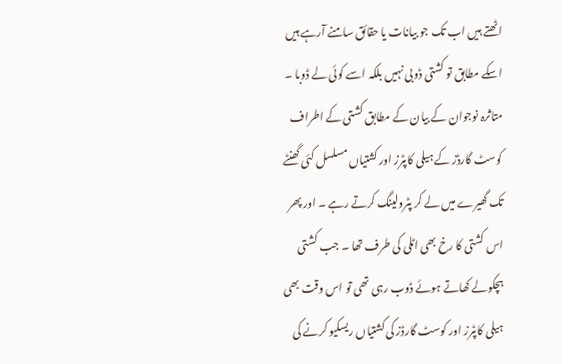اٹھتے ہیں اب تک جو بیانات یا حقائق سامنے آرہے ہیں اسکے مطابق تو کشتی ڈوبی نہیں بلکہ اسے کوئی لے ڈوبا ۔ متاثرہ نوجوان کے بیان کے مطابق کشتی کے اطراف کوسٹ گارڈز کے ہیلی کاپٹرز اور کشتیاں مسلسل کئی گھنٹے تک گھیرے میں لے کر پٹرولینگ کرتے رہے ۔ اور پھر اس کشتی کا رخ بھی اٹلی کی طرف تھا ۔ جب کشتی ہچکولے کھاتے ہوئے ڈوب رہی تھی تو اس وقت بھی ہیلی کاپٹرز اور کوسٹ گارڈز کی کشتیاں ریسکیو کرنے کی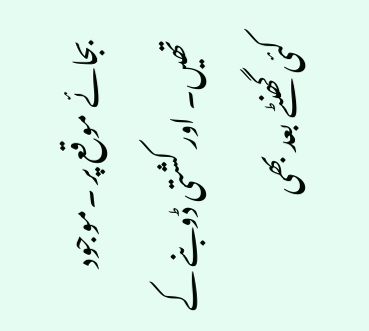بجائے موقع پر ۔موجود تھیں۔ اور کشتی ڈوبنے کے کئی گھنٹے بعد بھی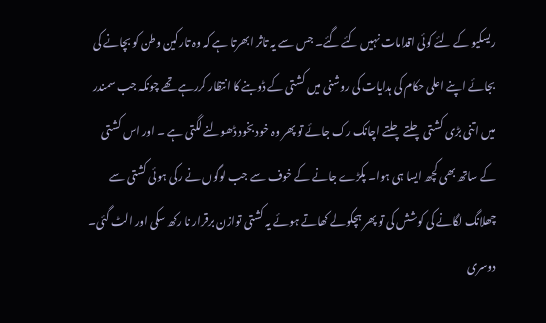ریسکیو کے لئے کوئی اقدامات نہیں کئے گئے۔ جس سے یہ تاثر ابھرتا ہے کہ وہ تارکین وطن کو بچانے کی بجائے اپنے اعلی حکام کی ہدایات کی روشنی میں کشتی کے ڈوبنے کا انتظار کررہے تھے چونکہ جب سمندر میں اتنی بڑی کشتی چلتے چلتے اچانک رک جائے تو پھر وہ خود بخود ڈھولنے لگتی ہے ۔ اور اس کشتی کے ساتھ بھی کچھ ایسا ہی ہوا۔ پکڑے جانے کے خوف سے جب لوگوں نے رکی ہوئی کشتی سے چھلانگ لگانے کی کوشش کی تو پھر ہچکولے کھاتے ہوئے یہ کشتی توازن برقرار نا رکھ سکی اور الٹ گئی۔ دوسری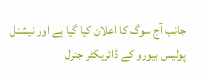جانب آج سوگ کا اعلان کیا گیا ہے اور نیشنل پولیس بیورو کے ڈائریکٹر جنرل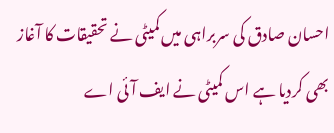احسان صادق کی سربراہی میں کمیٹی نے تحقیقات کا آغاز بھی کردیا ہے اس کمیٹی نے ایف آئی اے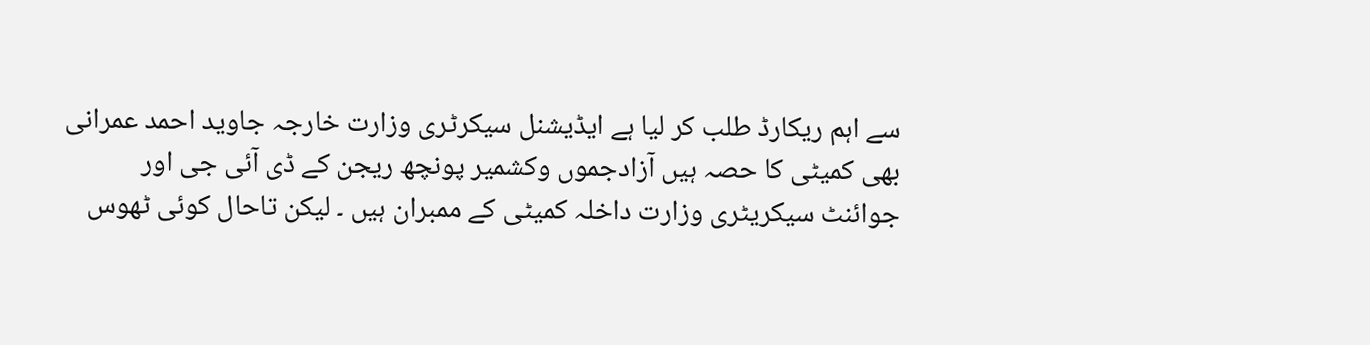سے اہم ریکارڈ طلب کر لیا ہے ایڈیشنل سیکرٹری وزارت خارجہ جاوید احمد عمرانی بھی کمیٹی کا حصہ ہیں آزادجموں وکشمیر پونچھ ریجن کے ڈی آئی جی اور جوائنٹ سیکریٹری وزارت داخلہ کمیٹی کے ممبران ہیں ۔ لیکن تاحال کوئی ٹھوس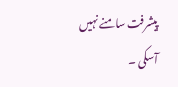پیشرفت سامنے نہیں آسکی ۔